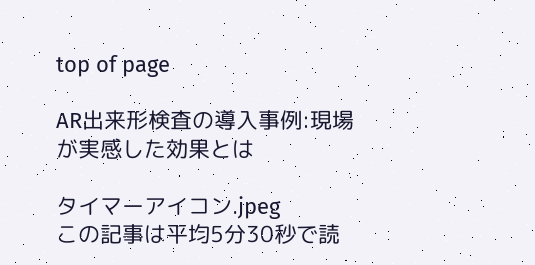top of page

AR出来形検査の導入事例:現場が実感した効果とは

タイマーアイコン.jpeg
この記事は平均5分30秒で読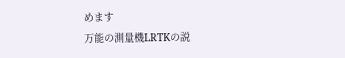めます
万能の測量機LRTKの説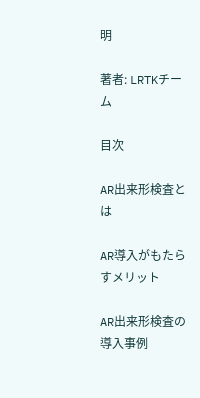明

著者: LRTKチーム

目次

AR出来形検査とは

AR導入がもたらすメリット

AR出来形検査の導入事例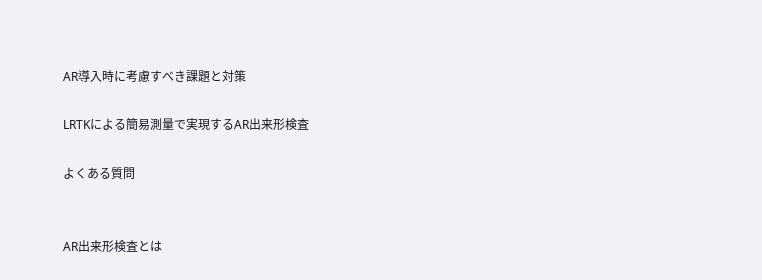AR導入時に考慮すべき課題と対策

LRTKによる簡易測量で実現するAR出来形検査

よくある質問


AR出来形検査とは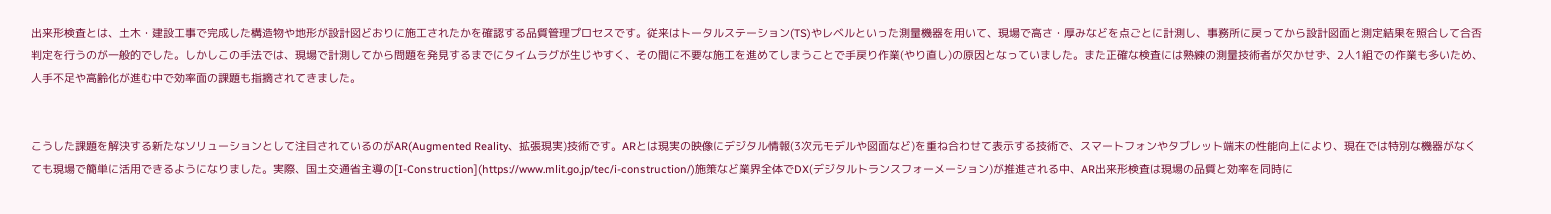出来形検査とは、土木・建設工事で完成した構造物や地形が設計図どおりに施工されたかを確認する品質管理プロセスです。従来はトータルステーション(TS)やレベルといった測量機器を用いて、現場で高さ・厚みなどを点ごとに計測し、事務所に戻ってから設計図面と測定結果を照合して合否判定を行うのが一般的でした。しかしこの手法では、現場で計測してから問題を発見するまでにタイムラグが生じやすく、その間に不要な施工を進めてしまうことで手戻り作業(やり直し)の原因となっていました。また正確な検査には熟練の測量技術者が欠かせず、2人1組での作業も多いため、人手不足や高齢化が進む中で効率面の課題も指摘されてきました。


こうした課題を解決する新たなソリューションとして注目されているのがAR(Augmented Reality、拡張現実)技術です。ARとは現実の映像にデジタル情報(3次元モデルや図面など)を重ね合わせて表示する技術で、スマートフォンやタブレット端末の性能向上により、現在では特別な機器がなくても現場で簡単に活用できるようになりました。実際、国土交通省主導の[I-Construction](https://www.mlit.go.jp/tec/i-construction/)施策など業界全体でDX(デジタルトランスフォーメーション)が推進される中、AR出来形検査は現場の品質と効率を同時に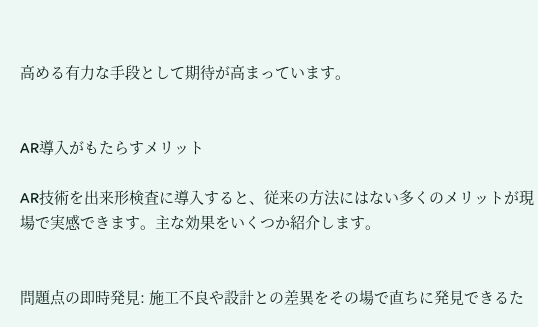高める有力な手段として期待が高まっています。


AR導入がもたらすメリット

AR技術を出来形検査に導入すると、従来の方法にはない多くのメリットが現場で実感できます。主な効果をいくつか紹介します。


問題点の即時発見: 施工不良や設計との差異をその場で直ちに発見できるた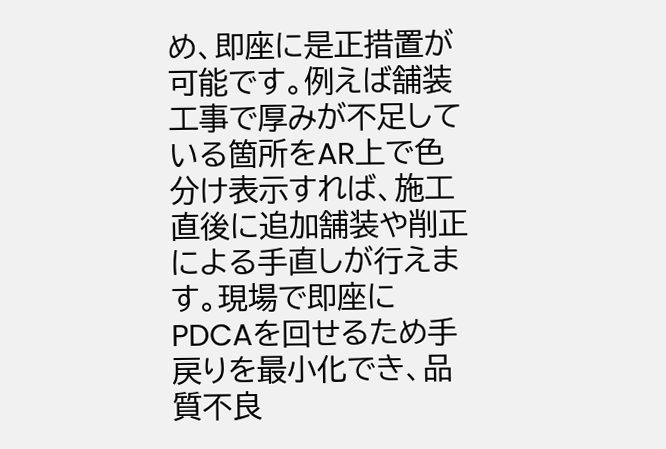め、即座に是正措置が可能です。例えば舗装工事で厚みが不足している箇所をAR上で色分け表示すれば、施工直後に追加舗装や削正による手直しが行えます。現場で即座にPDCAを回せるため手戻りを最小化でき、品質不良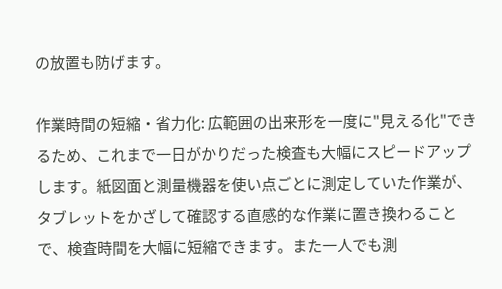の放置も防げます。

作業時間の短縮・省力化: 広範囲の出来形を一度に"見える化"できるため、これまで一日がかりだった検査も大幅にスピードアップします。紙図面と測量機器を使い点ごとに測定していた作業が、タブレットをかざして確認する直感的な作業に置き換わることで、検査時間を大幅に短縮できます。また一人でも測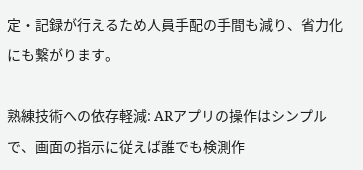定・記録が行えるため人員手配の手間も減り、省力化にも繋がります。

熟練技術への依存軽減: ARアプリの操作はシンプルで、画面の指示に従えば誰でも検測作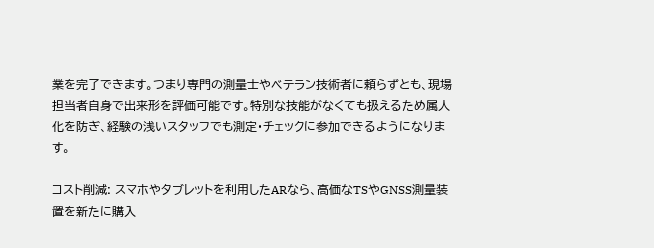業を完了できます。つまり専門の測量士やベテラン技術者に頼らずとも、現場担当者自身で出来形を評価可能です。特別な技能がなくても扱えるため属人化を防ぎ、経験の浅いスタッフでも測定・チェックに参加できるようになります。

コスト削減: スマホやタブレットを利用したARなら、高価なTSやGNSS測量装置を新たに購入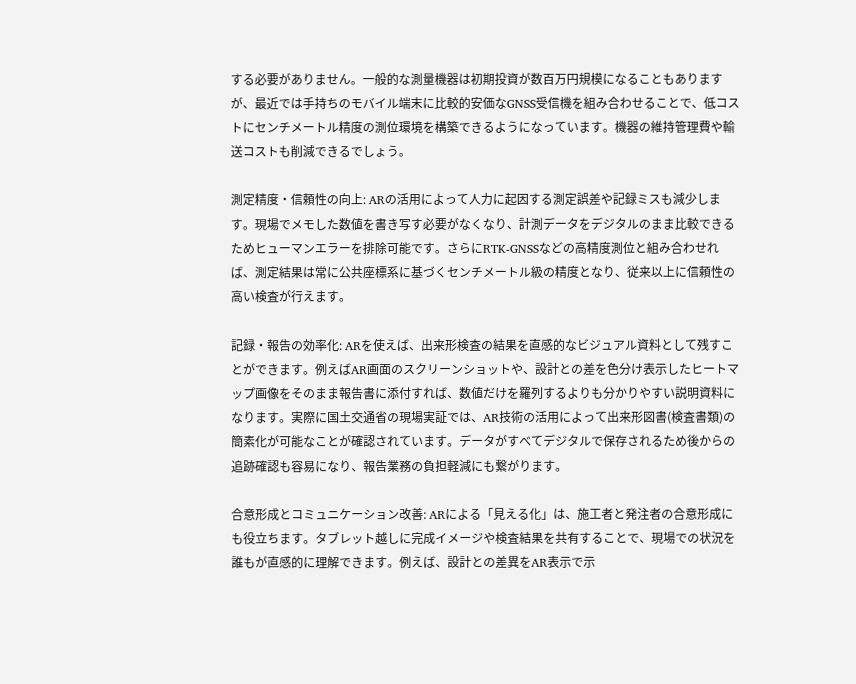する必要がありません。一般的な測量機器は初期投資が数百万円規模になることもありますが、最近では手持ちのモバイル端末に比較的安価なGNSS受信機を組み合わせることで、低コストにセンチメートル精度の測位環境を構築できるようになっています。機器の維持管理費や輸送コストも削減できるでしょう。

測定精度・信頼性の向上: ARの活用によって人力に起因する測定誤差や記録ミスも減少します。現場でメモした数値を書き写す必要がなくなり、計測データをデジタルのまま比較できるためヒューマンエラーを排除可能です。さらにRTK-GNSSなどの高精度測位と組み合わせれば、測定結果は常に公共座標系に基づくセンチメートル級の精度となり、従来以上に信頼性の高い検査が行えます。

記録・報告の効率化: ARを使えば、出来形検査の結果を直感的なビジュアル資料として残すことができます。例えばAR画面のスクリーンショットや、設計との差を色分け表示したヒートマップ画像をそのまま報告書に添付すれば、数値だけを羅列するよりも分かりやすい説明資料になります。実際に国土交通省の現場実証では、AR技術の活用によって出来形図書(検査書類)の簡素化が可能なことが確認されています。データがすべてデジタルで保存されるため後からの追跡確認も容易になり、報告業務の負担軽減にも繋がります。

合意形成とコミュニケーション改善: ARによる「見える化」は、施工者と発注者の合意形成にも役立ちます。タブレット越しに完成イメージや検査結果を共有することで、現場での状況を誰もが直感的に理解できます。例えば、設計との差異をAR表示で示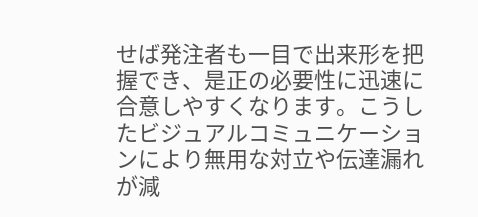せば発注者も一目で出来形を把握でき、是正の必要性に迅速に合意しやすくなります。こうしたビジュアルコミュニケーションにより無用な対立や伝達漏れが減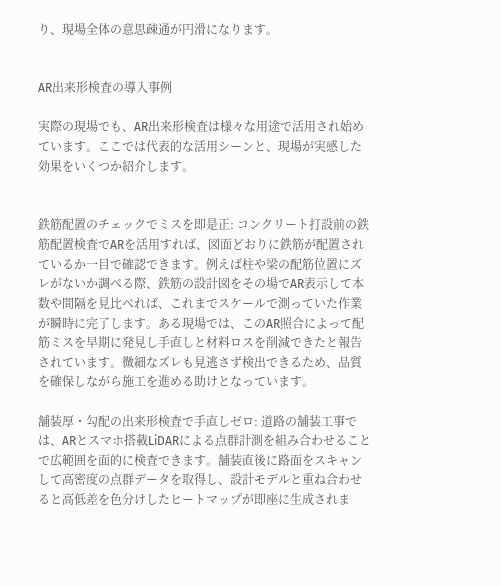り、現場全体の意思疎通が円滑になります。


AR出来形検査の導入事例

実際の現場でも、AR出来形検査は様々な用途で活用され始めています。ここでは代表的な活用シーンと、現場が実感した効果をいくつか紹介します。


鉄筋配置のチェックでミスを即是正: コンクリート打設前の鉄筋配置検査でARを活用すれば、図面どおりに鉄筋が配置されているか一目で確認できます。例えば柱や梁の配筋位置にズレがないか調べる際、鉄筋の設計図をその場でAR表示して本数や間隔を見比べれば、これまでスケールで測っていた作業が瞬時に完了します。ある現場では、このAR照合によって配筋ミスを早期に発見し手直しと材料ロスを削減できたと報告されています。微細なズレも見逃さず検出できるため、品質を確保しながら施工を進める助けとなっています。

舗装厚・勾配の出来形検査で手直しゼロ: 道路の舗装工事では、ARとスマホ搭載LiDARによる点群計測を組み合わせることで広範囲を面的に検査できます。舗装直後に路面をスキャンして高密度の点群データを取得し、設計モデルと重ね合わせると高低差を色分けしたヒートマップが即座に生成されま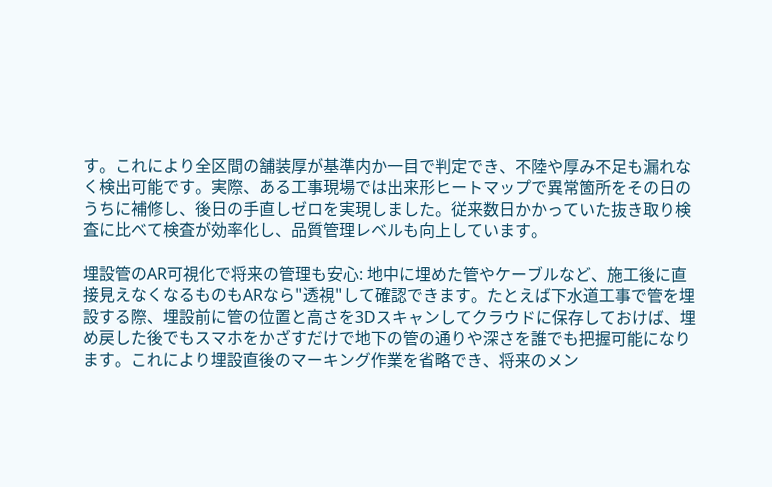す。これにより全区間の舗装厚が基準内か一目で判定でき、不陸や厚み不足も漏れなく検出可能です。実際、ある工事現場では出来形ヒートマップで異常箇所をその日のうちに補修し、後日の手直しゼロを実現しました。従来数日かかっていた抜き取り検査に比べて検査が効率化し、品質管理レベルも向上しています。

埋設管のAR可視化で将来の管理も安心: 地中に埋めた管やケーブルなど、施工後に直接見えなくなるものもARなら"透視"して確認できます。たとえば下水道工事で管を埋設する際、埋設前に管の位置と高さを3Dスキャンしてクラウドに保存しておけば、埋め戻した後でもスマホをかざすだけで地下の管の通りや深さを誰でも把握可能になります。これにより埋設直後のマーキング作業を省略でき、将来のメン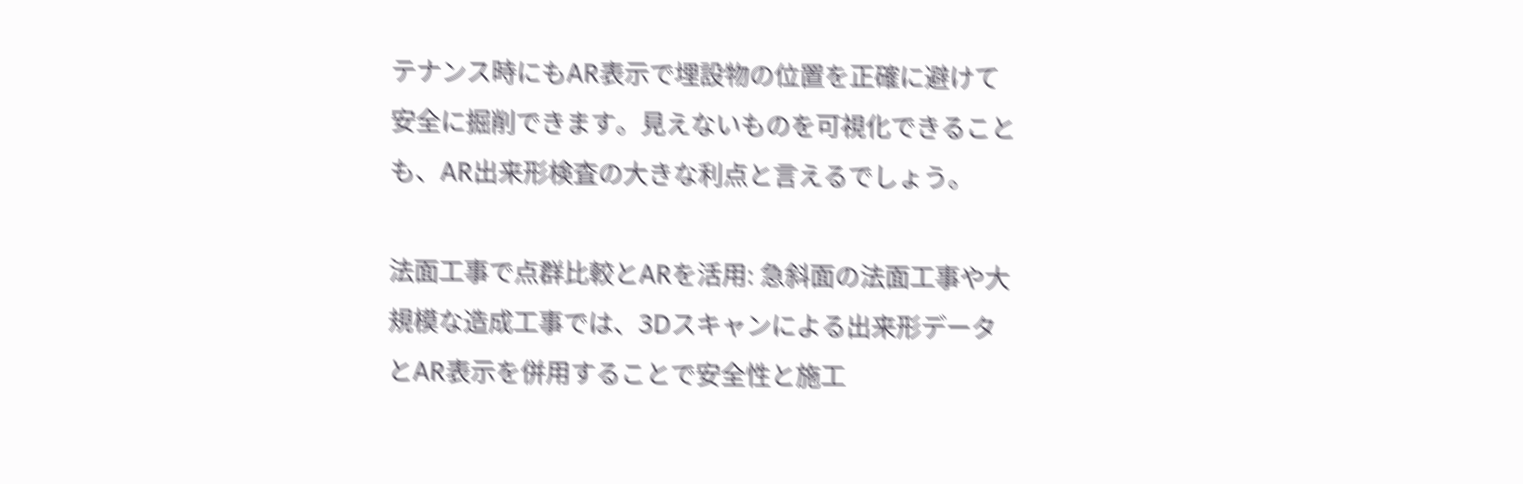テナンス時にもAR表示で埋設物の位置を正確に避けて安全に掘削できます。見えないものを可視化できることも、AR出来形検査の大きな利点と言えるでしょう。

法面工事で点群比較とARを活用: 急斜面の法面工事や大規模な造成工事では、3Dスキャンによる出来形データとAR表示を併用することで安全性と施工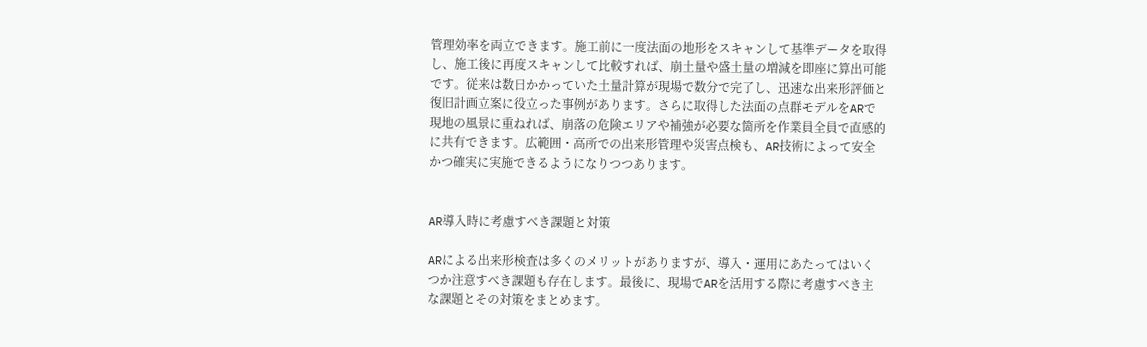管理効率を両立できます。施工前に一度法面の地形をスキャンして基準データを取得し、施工後に再度スキャンして比較すれば、崩土量や盛土量の増減を即座に算出可能です。従来は数日かかっていた土量計算が現場で数分で完了し、迅速な出来形評価と復旧計画立案に役立った事例があります。さらに取得した法面の点群モデルをARで現地の風景に重ねれば、崩落の危険エリアや補強が必要な箇所を作業員全員で直感的に共有できます。広範囲・高所での出来形管理や災害点検も、AR技術によって安全かつ確実に実施できるようになりつつあります。


AR導入時に考慮すべき課題と対策

ARによる出来形検査は多くのメリットがありますが、導入・運用にあたってはいくつか注意すべき課題も存在します。最後に、現場でARを活用する際に考慮すべき主な課題とその対策をまとめます。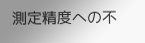測定精度への不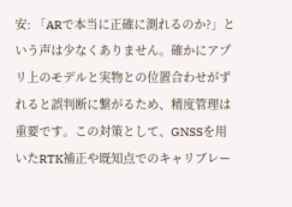安: 「ARで本当に正確に測れるのか?」という声は少なくありません。確かにアプリ上のモデルと実物との位置合わせがずれると誤判断に繋がるため、精度管理は重要です。この対策として、GNSSを用いたRTK補正や既知点でのキャリブレー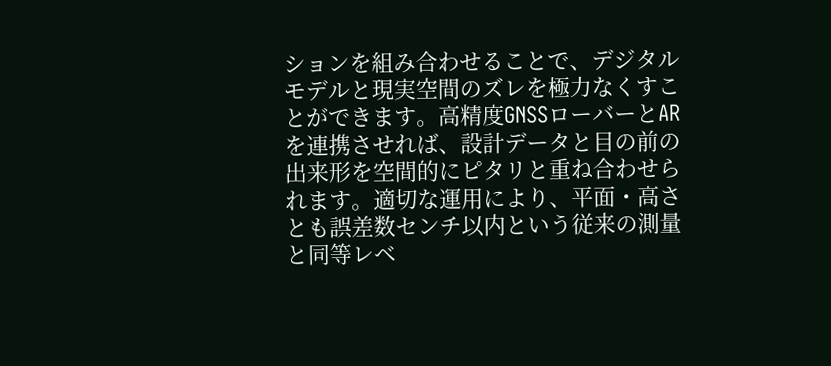ションを組み合わせることで、デジタルモデルと現実空間のズレを極力なくすことができます。高精度GNSSローバーとARを連携させれば、設計データと目の前の出来形を空間的にピタリと重ね合わせられます。適切な運用により、平面・高さとも誤差数センチ以内という従来の測量と同等レベ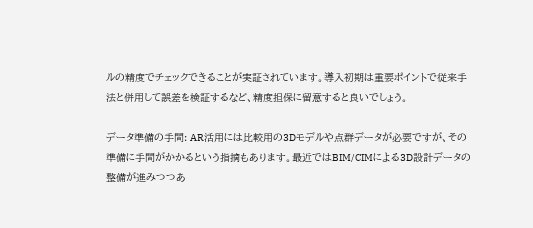ルの精度でチェックできることが実証されています。導入初期は重要ポイントで従来手法と併用して誤差を検証するなど、精度担保に留意すると良いでしょう。

データ準備の手間: AR活用には比較用の3Dモデルや点群データが必要ですが、その準備に手間がかかるという指摘もあります。最近ではBIM/CIMによる3D設計データの整備が進みつつあ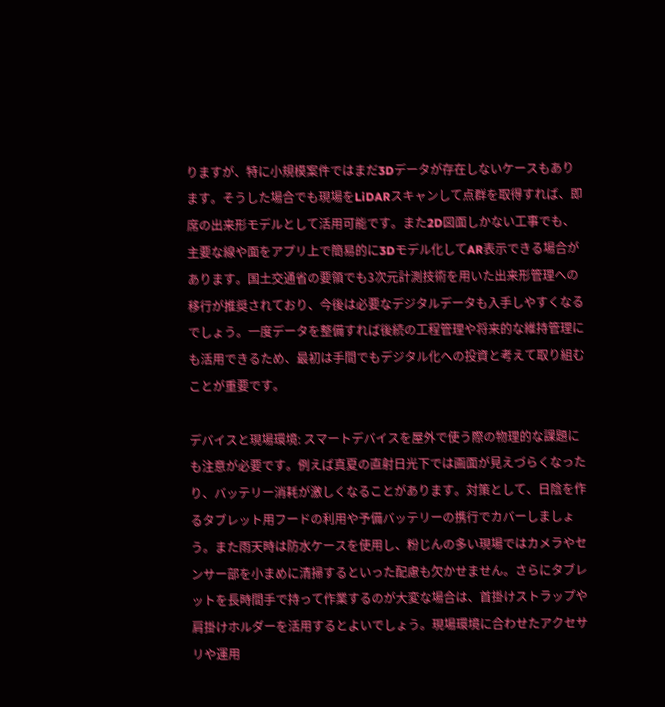りますが、特に小規模案件ではまだ3Dデータが存在しないケースもあります。そうした場合でも現場をLiDARスキャンして点群を取得すれば、即席の出来形モデルとして活用可能です。また2D図面しかない工事でも、主要な線や面をアプリ上で簡易的に3Dモデル化してAR表示できる場合があります。国土交通省の要領でも3次元計測技術を用いた出来形管理への移行が推奨されており、今後は必要なデジタルデータも入手しやすくなるでしょう。一度データを整備すれば後続の工程管理や将来的な維持管理にも活用できるため、最初は手間でもデジタル化への投資と考えて取り組むことが重要です。

デバイスと現場環境: スマートデバイスを屋外で使う際の物理的な課題にも注意が必要です。例えば真夏の直射日光下では画面が見えづらくなったり、バッテリー消耗が激しくなることがあります。対策として、日陰を作るタブレット用フードの利用や予備バッテリーの携行でカバーしましょう。また雨天時は防水ケースを使用し、粉じんの多い現場ではカメラやセンサー部を小まめに清掃するといった配慮も欠かせません。さらにタブレットを長時間手で持って作業するのが大変な場合は、首掛けストラップや肩掛けホルダーを活用するとよいでしょう。現場環境に合わせたアクセサリや運用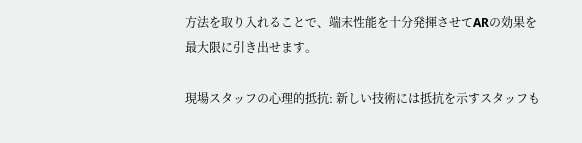方法を取り入れることで、端末性能を十分発揮させてARの効果を最大限に引き出せます。

現場スタッフの心理的抵抗: 新しい技術には抵抗を示すスタッフも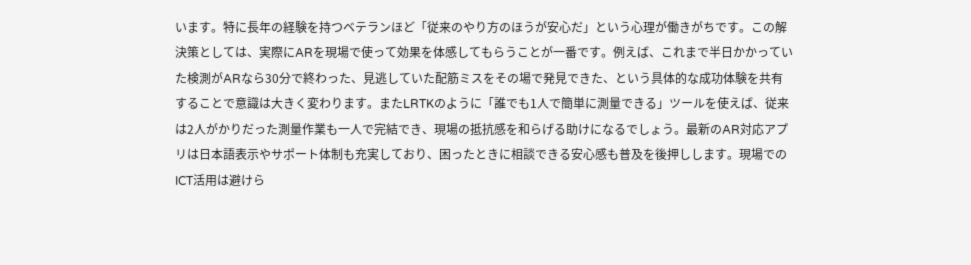います。特に長年の経験を持つベテランほど「従来のやり方のほうが安心だ」という心理が働きがちです。この解決策としては、実際にARを現場で使って効果を体感してもらうことが一番です。例えば、これまで半日かかっていた検測がARなら30分で終わった、見逃していた配筋ミスをその場で発見できた、という具体的な成功体験を共有することで意識は大きく変わります。またLRTKのように「誰でも1人で簡単に測量できる」ツールを使えば、従来は2人がかりだった測量作業も一人で完結でき、現場の抵抗感を和らげる助けになるでしょう。最新のAR対応アプリは日本語表示やサポート体制も充実しており、困ったときに相談できる安心感も普及を後押しします。現場でのICT活用は避けら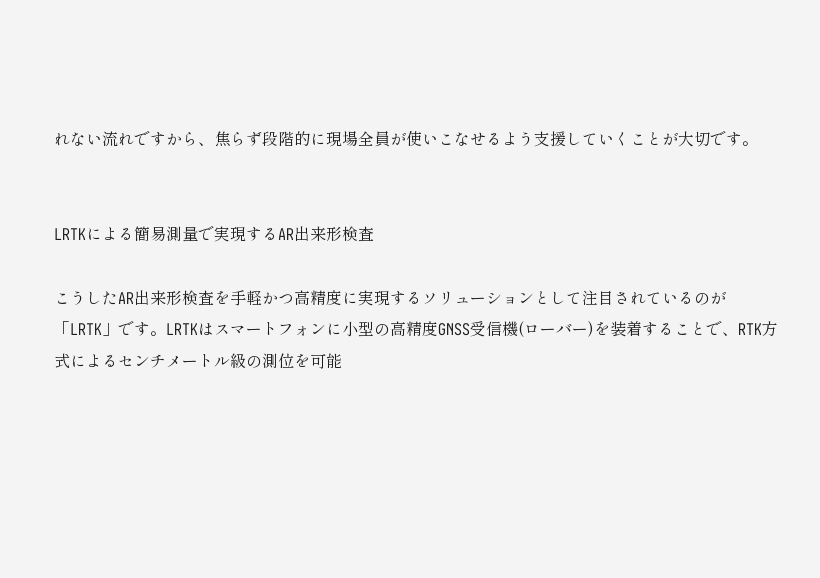れない流れですから、焦らず段階的に現場全員が使いこなせるよう支援していくことが大切です。


LRTKによる簡易測量で実現するAR出来形検査

こうしたAR出来形検査を手軽かつ高精度に実現するソリューションとして注目されているのが「LRTK」です。LRTKはスマートフォンに小型の高精度GNSS受信機(ローバー)を装着することで、RTK方式によるセンチメートル級の測位を可能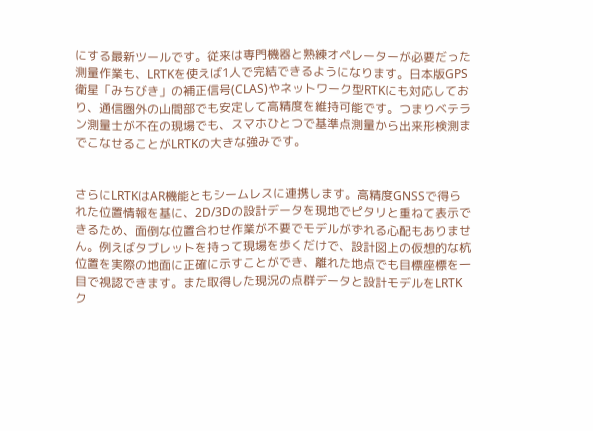にする最新ツールです。従来は専門機器と熟練オペレーターが必要だった測量作業も、LRTKを使えば1人で完結できるようになります。日本版GPS衛星「みちびき」の補正信号(CLAS)やネットワーク型RTKにも対応しており、通信圏外の山間部でも安定して高精度を維持可能です。つまりベテラン測量士が不在の現場でも、スマホひとつで基準点測量から出来形検測までこなせることがLRTKの大きな強みです。


さらにLRTKはAR機能ともシームレスに連携します。高精度GNSSで得られた位置情報を基に、2D/3Dの設計データを現地でピタリと重ねて表示できるため、面倒な位置合わせ作業が不要でモデルがずれる心配もありません。例えばタブレットを持って現場を歩くだけで、設計図上の仮想的な杭位置を実際の地面に正確に示すことができ、離れた地点でも目標座標を一目で視認できます。また取得した現況の点群データと設計モデルをLRTKク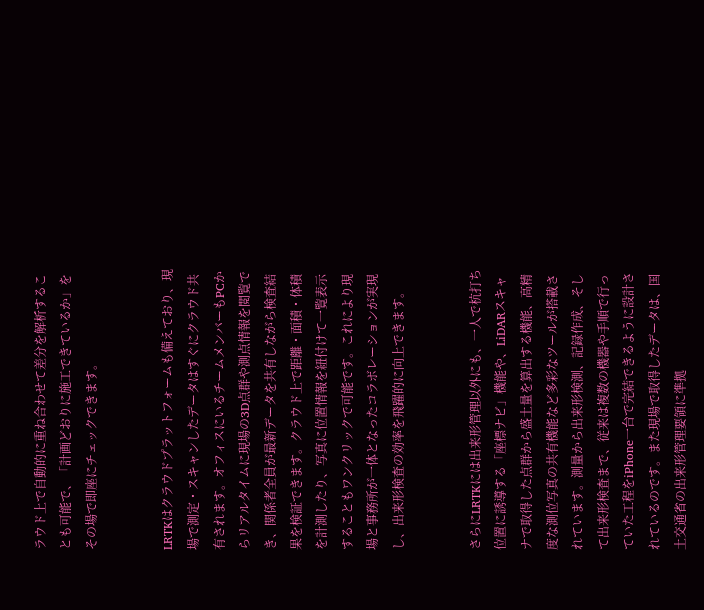ラウド上で自動的に重ね合わせて差分を解析することも可能で、「計画どおりに施工できているか」をその場で即座にチェックできます。


LRTKはクラウドプラットフォームも備えており、現場で測定・スキャンしたデータはすぐにクラウド共有されます。オフィスにいるチームメンバーもPCからリアルタイムに現場の3D点群や測点情報を閲覧でき、関係者全員が最新データを共有しながら検査結果を検証できます。クラウド上で距離・面積・体積を計測したり、写真に位置情報を紐付けて一覧表示することもワンクリックで可能です。これにより現場と事務所が一体となったコラボレーションが実現し、出来形検査の効率を飛躍的に向上できます。


さらにLRTKには出来形管理以外にも、一人で杭打ち位置に誘導する「座標ナビ」機能や、LiDARスキャナで取得した点群から盛土量を算出する機能、高精度な測位写真の共有機能など多彩なツールが搭載されています。測量から出来形検測、記録作成、そして出来形検査まで、従来は複数の機器や手順で行っていた工程をiPhone一台で完結できるように設計されているのです。また現場で取得したデータは、国土交通省の出来形管理要領に準拠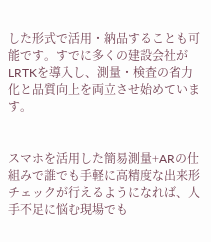した形式で活用・納品することも可能です。すでに多くの建設会社がLRTKを導入し、測量・検査の省力化と品質向上を両立させ始めています。


スマホを活用した簡易測量+ARの仕組みで誰でも手軽に高精度な出来形チェックが行えるようになれば、人手不足に悩む現場でも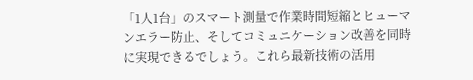「1人1台」のスマート測量で作業時間短縮とヒューマンエラー防止、そしてコミュニケーション改善を同時に実現できるでしょう。これら最新技術の活用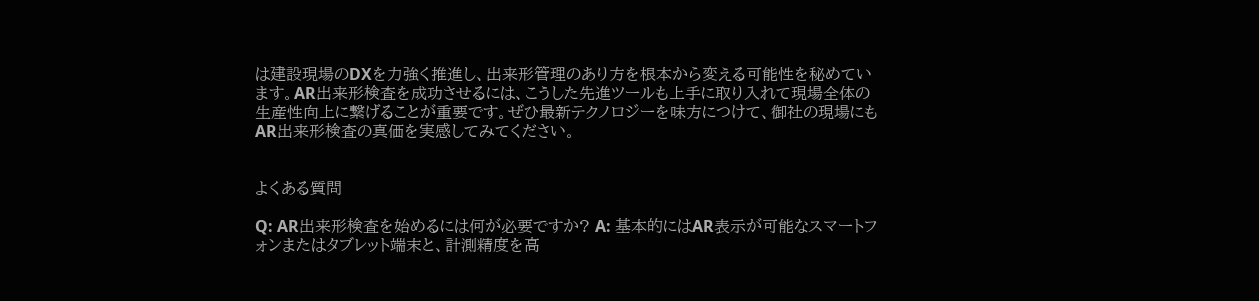は建設現場のDXを力強く推進し、出来形管理のあり方を根本から変える可能性を秘めています。AR出来形検査を成功させるには、こうした先進ツールも上手に取り入れて現場全体の生産性向上に繋げることが重要です。ぜひ最新テクノロジーを味方につけて、御社の現場にもAR出来形検査の真価を実感してみてください。


よくある質問

Q: AR出来形検査を始めるには何が必要ですか? A: 基本的にはAR表示が可能なスマートフォンまたはタブレット端末と、計測精度を高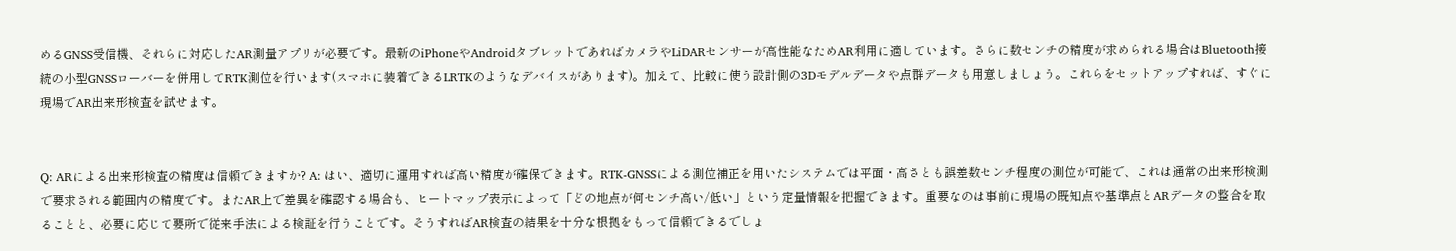めるGNSS受信機、それらに対応したAR測量アプリが必要です。最新のiPhoneやAndroidタブレットであればカメラやLiDARセンサーが高性能なためAR利用に適しています。さらに数センチの精度が求められる場合はBluetooth接続の小型GNSSローバーを併用してRTK測位を行います(スマホに装着できるLRTKのようなデバイスがあります)。加えて、比較に使う設計側の3Dモデルデータや点群データも用意しましょう。これらをセットアップすれば、すぐに現場でAR出来形検査を試せます。


Q: ARによる出来形検査の精度は信頼できますか? A: はい、適切に運用すれば高い精度が確保できます。RTK-GNSSによる測位補正を用いたシステムでは平面・高さとも誤差数センチ程度の測位が可能で、これは通常の出来形検測で要求される範囲内の精度です。またAR上で差異を確認する場合も、ヒートマップ表示によって「どの地点が何センチ高い/低い」という定量情報を把握できます。重要なのは事前に現場の既知点や基準点とARデータの整合を取ることと、必要に応じて要所で従来手法による検証を行うことです。そうすればAR検査の結果を十分な根拠をもって信頼できるでしょ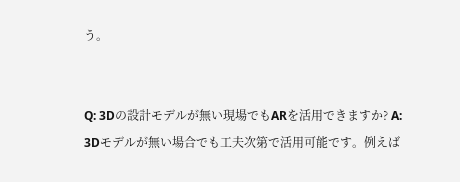う。


Q: 3Dの設計モデルが無い現場でもARを活用できますか? A: 3Dモデルが無い場合でも工夫次第で活用可能です。例えば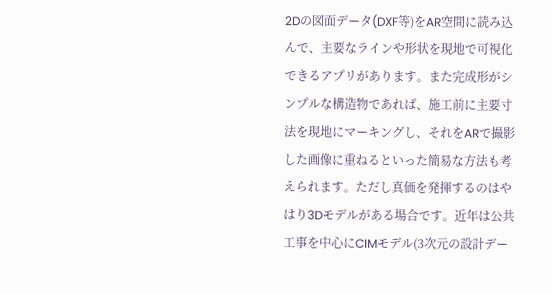2Dの図面データ(DXF等)をAR空間に読み込んで、主要なラインや形状を現地で可視化できるアプリがあります。また完成形がシンプルな構造物であれば、施工前に主要寸法を現地にマーキングし、それをARで撮影した画像に重ねるといった簡易な方法も考えられます。ただし真価を発揮するのはやはり3Dモデルがある場合です。近年は公共工事を中心にCIMモデル(3次元の設計デー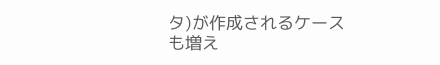タ)が作成されるケースも増え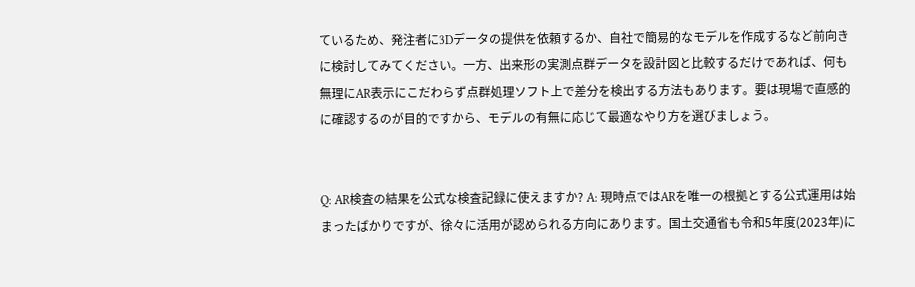ているため、発注者に3Dデータの提供を依頼するか、自社で簡易的なモデルを作成するなど前向きに検討してみてください。一方、出来形の実測点群データを設計図と比較するだけであれば、何も無理にAR表示にこだわらず点群処理ソフト上で差分を検出する方法もあります。要は現場で直感的に確認するのが目的ですから、モデルの有無に応じて最適なやり方を選びましょう。


Q: AR検査の結果を公式な検査記録に使えますか? A: 現時点ではARを唯一の根拠とする公式運用は始まったばかりですが、徐々に活用が認められる方向にあります。国土交通省も令和5年度(2023年)に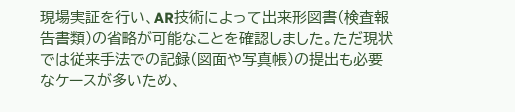現場実証を行い、AR技術によって出来形図書(検査報告書類)の省略が可能なことを確認しました。ただ現状では従来手法での記録(図面や写真帳)の提出も必要なケースが多いため、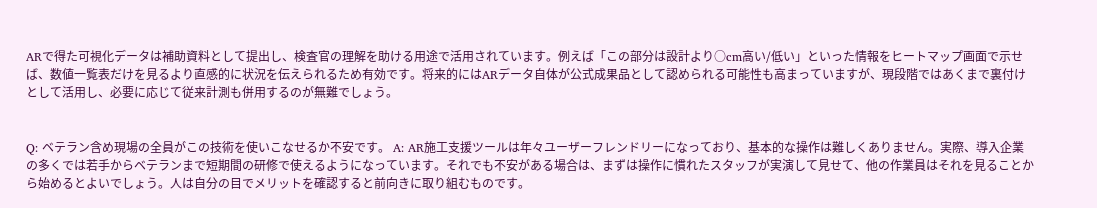ARで得た可視化データは補助資料として提出し、検査官の理解を助ける用途で活用されています。例えば「この部分は設計より○cm高い/低い」といった情報をヒートマップ画面で示せば、数値一覧表だけを見るより直感的に状況を伝えられるため有効です。将来的にはARデータ自体が公式成果品として認められる可能性も高まっていますが、現段階ではあくまで裏付けとして活用し、必要に応じて従来計測も併用するのが無難でしょう。


Q: ベテラン含め現場の全員がこの技術を使いこなせるか不安です。 A: AR施工支援ツールは年々ユーザーフレンドリーになっており、基本的な操作は難しくありません。実際、導入企業の多くでは若手からベテランまで短期間の研修で使えるようになっています。それでも不安がある場合は、まずは操作に慣れたスタッフが実演して見せて、他の作業員はそれを見ることから始めるとよいでしょう。人は自分の目でメリットを確認すると前向きに取り組むものです。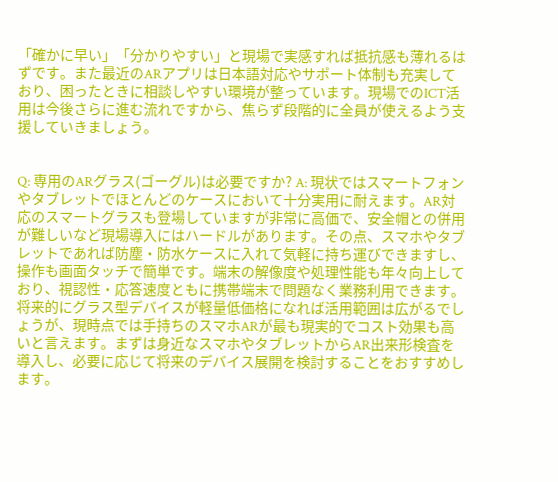「確かに早い」「分かりやすい」と現場で実感すれば抵抗感も薄れるはずです。また最近のARアプリは日本語対応やサポート体制も充実しており、困ったときに相談しやすい環境が整っています。現場でのICT活用は今後さらに進む流れですから、焦らず段階的に全員が使えるよう支援していきましょう。


Q: 専用のARグラス(ゴーグル)は必要ですか? A: 現状ではスマートフォンやタブレットでほとんどのケースにおいて十分実用に耐えます。AR対応のスマートグラスも登場していますが非常に高価で、安全帽との併用が難しいなど現場導入にはハードルがあります。その点、スマホやタブレットであれば防塵・防水ケースに入れて気軽に持ち運びできますし、操作も画面タッチで簡単です。端末の解像度や処理性能も年々向上しており、視認性・応答速度ともに携帯端末で問題なく業務利用できます。将来的にグラス型デバイスが軽量低価格になれば活用範囲は広がるでしょうが、現時点では手持ちのスマホARが最も現実的でコスト効果も高いと言えます。まずは身近なスマホやタブレットからAR出来形検査を導入し、必要に応じて将来のデバイス展開を検討することをおすすめします。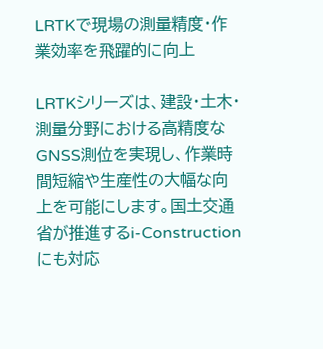LRTKで現場の測量精度・作業効率を飛躍的に向上

LRTKシリーズは、建設・土木・測量分野における高精度なGNSS測位を実現し、作業時間短縮や生産性の大幅な向上を可能にします。国土交通省が推進するi-Constructionにも対応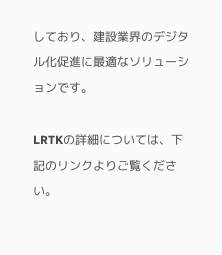しており、建設業界のデジタル化促進に最適なソリューションです。

LRTKの詳細については、下記のリンクよりご覧ください。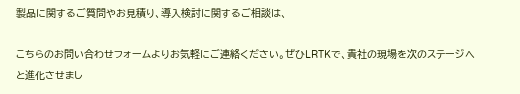製品に関するご質問やお見積り、導入検討に関するご相談は、

こちらのお問い合わせフォームよりお気軽にご連絡ください。ぜひLRTKで、貴社の現場を次のステージへと進化させまし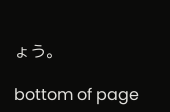ょう。

bottom of page